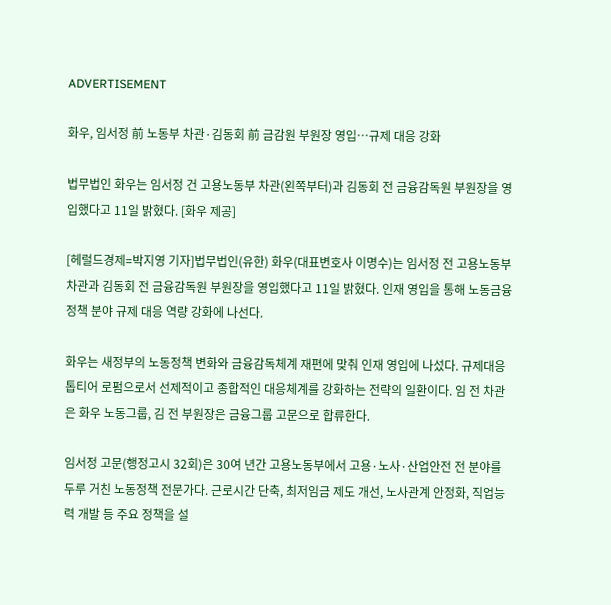ADVERTISEMENT

화우, 임서정 前 노동부 차관·김동회 前 금감원 부원장 영입…규제 대응 강화

법무법인 화우는 임서정 건 고용노동부 차관(왼쪽부터)과 김동회 전 금융감독원 부원장을 영입했다고 11일 밝혔다. [화우 제공]

[헤럴드경제=박지영 기자]법무법인(유한) 화우(대표변호사 이명수)는 임서정 전 고용노동부 차관과 김동회 전 금융감독원 부원장을 영입했다고 11일 밝혔다. 인재 영입을 통해 노동금융정책 분야 규제 대응 역량 강화에 나선다.

화우는 새정부의 노동정책 변화와 금융감독체계 재편에 맞춰 인재 영입에 나섰다. 규제대응 톱티어 로펌으로서 선제적이고 종합적인 대응체계를 강화하는 전략의 일환이다. 임 전 차관은 화우 노동그룹, 김 전 부원장은 금융그룹 고문으로 합류한다.

임서정 고문(행정고시 32회)은 30여 년간 고용노동부에서 고용·노사·산업안전 전 분야를 두루 거친 노동정책 전문가다. 근로시간 단축, 최저임금 제도 개선, 노사관계 안정화, 직업능력 개발 등 주요 정책을 설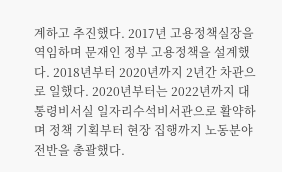계하고 추진했다. 2017년 고용정책실장을 역임하며 문재인 정부 고용정책을 설계했다. 2018년부터 2020년까지 2년간 차관으로 일했다. 2020년부터는 2022년까지 대통령비서실 일자리수석비서관으로 활약하며 정책 기획부터 현장 집행까지 노동분야 전반을 총괄했다.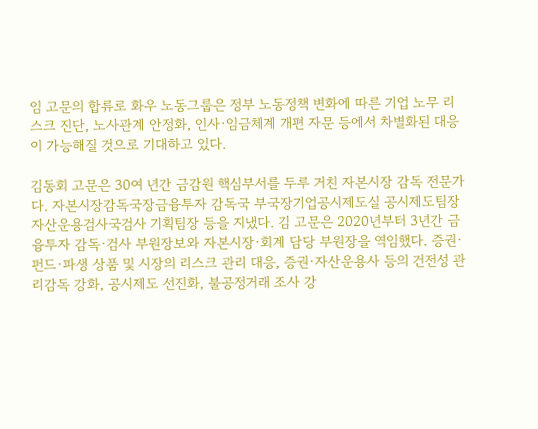임 고문의 합류로 화우 노동그룹은 정부 노동정책 변화에 따른 기업 노무 리스크 진단, 노사관계 안정화, 인사·임금체계 개편 자문 등에서 차별화된 대응이 가능해질 것으로 기대하고 있다.

김동회 고문은 30여 년간 금감원 핵심부서를 두루 거친 자본시장 감독 전문가다. 자본시장감독국장금융투자 감독국 부국장기업공시제도실 공시제도팀장자산운용검사국검사 기획팀장 등을 지냈다. 김 고문은 2020년부터 3년간 금융투자 감독·검사 부원장보와 자본시장·회계 담당 부원장을 역임했다. 증권·펀드·파생 상품 및 시장의 리스크 관리 대응, 증권·자산운용사 등의 건전성 관리감독 강화, 공시제도 선진화, 불공정거래 조사 강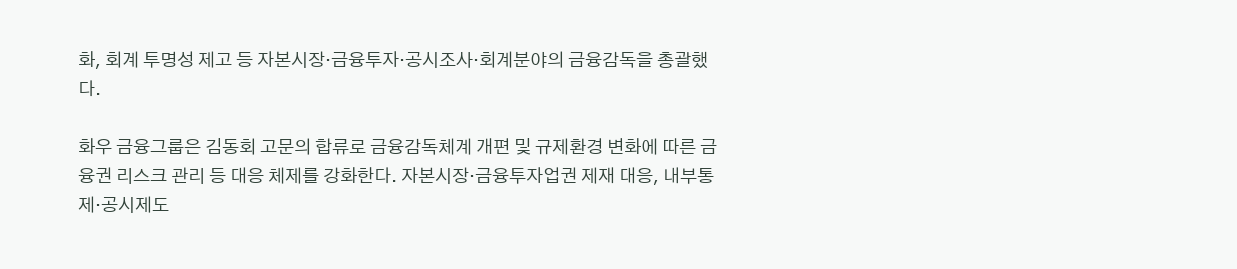화, 회계 투명성 제고 등 자본시장·금융투자·공시조사·회계분야의 금융감독을 총괄했다.

화우 금융그룹은 김동회 고문의 합류로 금융감독체계 개편 및 규제환경 변화에 따른 금융권 리스크 관리 등 대응 체제를 강화한다. 자본시장·금융투자업권 제재 대응, 내부통제·공시제도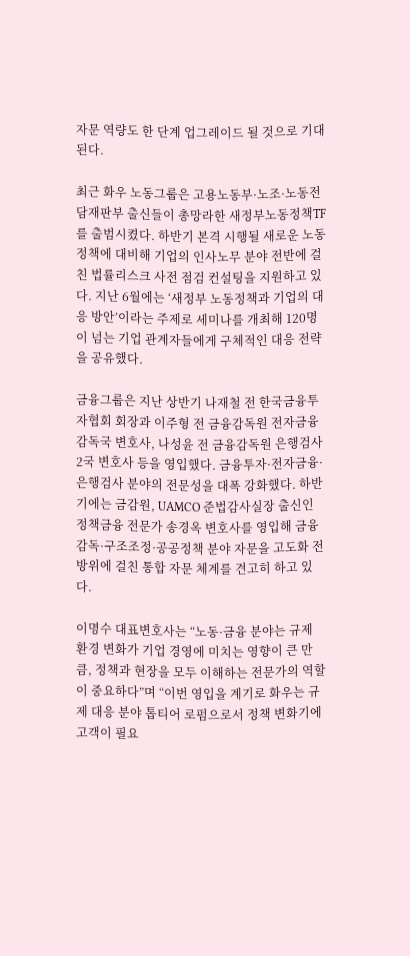자문 역량도 한 단계 업그레이드 될 것으로 기대된다.

최근 화우 노동그룹은 고용노동부·노조·노동전담재판부 출신들이 총망라한 새정부노동정책TF를 출범시켰다. 하반기 본격 시행될 새로운 노동정책에 대비해 기업의 인사노무 분야 전반에 걸친 법률리스크 사전 점검 컨설팅을 지원하고 있다. 지난 6월에는 ‘새정부 노동정책과 기업의 대응 방안’이라는 주제로 세미나를 개최해 120명이 넘는 기업 관계자들에게 구체적인 대응 전략을 공유했다.

금융그룹은 지난 상반기 나재철 전 한국금융투자협회 회장과 이주형 전 금융감독원 전자금융감독국 변호사, 나성윤 전 금융감독원 은행검사2국 변호사 등을 영입했다. 금융투자·전자금융·은행검사 분야의 전문성을 대폭 강화했다. 하반기에는 금감원, UAMCO 준법감사실장 출신인 정책금융 전문가 송경옥 변호사를 영입해 금융감독·구조조정·공공정책 분야 자문을 고도화 전방위에 걸친 통합 자문 체계를 견고히 하고 있다.

이명수 대표변호사는 “노동·금융 분야는 규제 환경 변화가 기업 경영에 미치는 영향이 큰 만큼, 정책과 현장을 모두 이해하는 전문가의 역할이 중요하다”며 “이번 영입을 계기로 화우는 규제 대응 분야 톱티어 로펌으로서 정책 변화기에 고객이 필요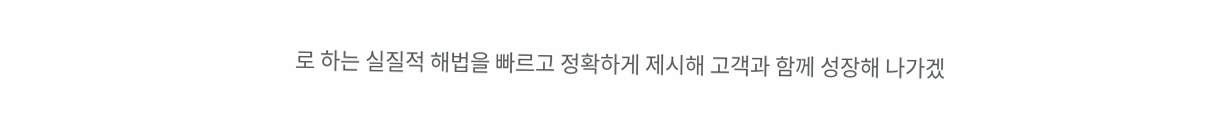로 하는 실질적 해법을 빠르고 정확하게 제시해 고객과 함께 성장해 나가겠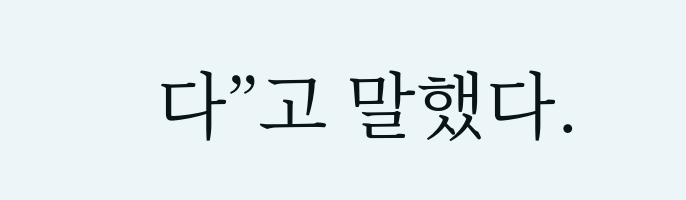다”고 말했다.